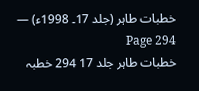خطبات طاہر (جلد 17۔ 1998ء) — Page 294
خطبات طاہر جلد 17 294 خطبہ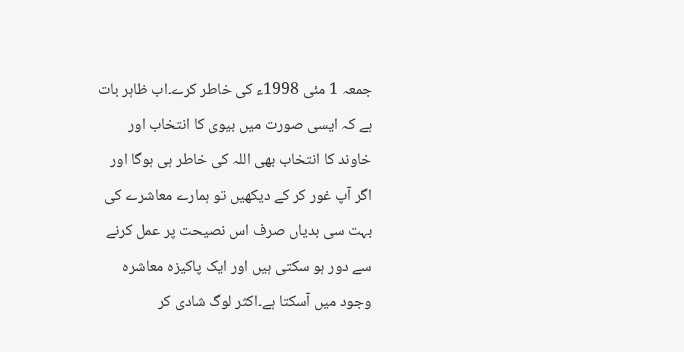جمعہ 1 مئی 1998ء کی خاطر کرے۔اب ظاہر بات ہے کہ ایسی صورت میں بیوی کا انتخاب اور خاوند کا انتخاب بھی اللہ کی خاطر ہی ہوگا اور اگر آپ غور کر کے دیکھیں تو ہمارے معاشرے کی بہت سی بدیاں صرف اس نصیحت پر عمل کرنے سے دور ہو سکتی ہیں اور ایک پاکیزہ معاشرہ وجود میں آسکتا ہے۔اکثر لوگ شادی کر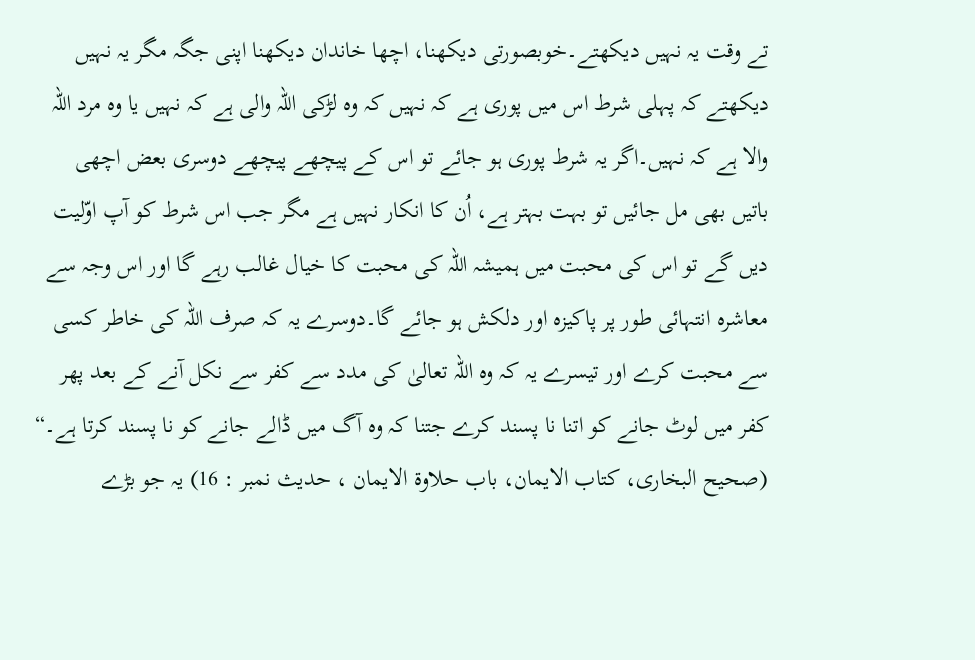تے وقت یہ نہیں دیکھتے۔خوبصورتی دیکھنا، اچھا خاندان دیکھنا اپنی جگہ مگر یہ نہیں دیکھتے کہ پہلی شرط اس میں پوری ہے کہ نہیں کہ وہ لڑکی اللہ والی ہے کہ نہیں یا وہ مرد اللہ والا ہے کہ نہیں۔اگر یہ شرط پوری ہو جائے تو اس کے پیچھے پیچھے دوسری بعض اچھی باتیں بھی مل جائیں تو بہت بہتر ہے، اُن کا انکار نہیں ہے مگر جب اس شرط کو آپ اوّلیت دیں گے تو اس کی محبت میں ہمیشہ اللہ کی محبت کا خیال غالب رہے گا اور اس وجہ سے معاشرہ انتہائی طور پر پاکیزہ اور دلکش ہو جائے گا۔دوسرے یہ کہ صرف اللہ کی خاطر کسی سے محبت کرے اور تیسرے یہ کہ وہ اللہ تعالیٰ کی مدد سے کفر سے نکل آنے کے بعد پھر کفر میں لوٹ جانے کو اتنا نا پسند کرے جتنا کہ وہ آگ میں ڈالے جانے کو نا پسند کرتا ہے۔“ (صحيح البخاری، کتاب الایمان، باب حلاوة الايمان ، حدیث نمبر : 16) یہ جو بڑے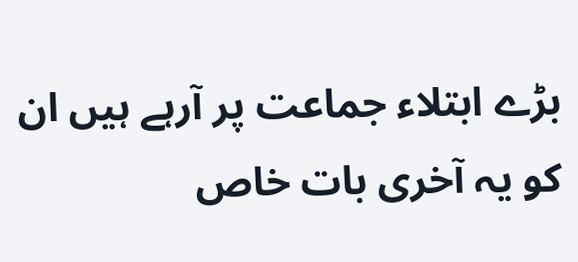بڑے ابتلاء جماعت پر آرہے ہیں ان کو یہ آخری بات خاص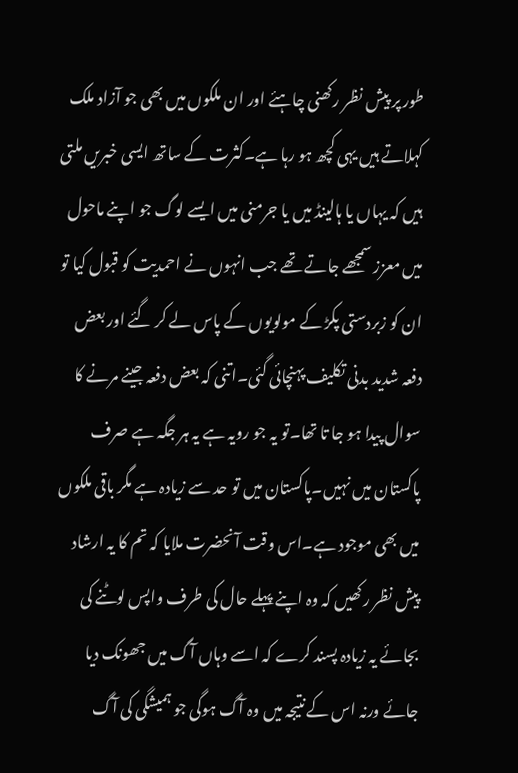طور پر پیش نظر رکھنی چاہئے اور ان ملکوں میں بھی جو آزاد ملک کہلاتے ہیں یہی کچھ ہو رہا ہے۔کثرت کے ساتھ ایسی خبریں ملتی ہیں کہ یہاں یا ہالینڈ میں یا جرمنی میں ایسے لوگ جو اپنے ماحول میں معزز سمجھے جاتے تھے جب انہوں نے احمدیت کو قبول کیا تو ان کو زبردستی پکڑ کے مولویوں کے پاس لے کر گئے اور بعض دفعہ شدید بدنی تکلیف پہنچائی گئی۔اتنی کہ بعض دفعہ جینے مرنے کا سوال پیدا ہو جا تا تھا۔تو یہ جو رویہ ہے یہ ہر جگہ ہے صرف پاکستان میں نہیں۔پاکستان میں تو حد سے زیادہ ہے مگر باقی ملکوں میں بھی موجود ہے۔اس وقت آنحضرت ملایا کہ تم کا یہ ارشاد پیش نظر رکھیں کہ وہ اپنے پہلے حال کی طرف واپس لوٹنے کی بجائے یہ زیادہ پسند کرے کہ اسے وہاں آگ میں جھونک دیا جائے ورنہ اس کے نتیجہ میں وہ آگ ہوگی جو ہمیشگی کی آگ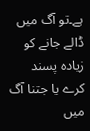ہے۔تو آگ میں ڈالے جانے کو زیادہ پسند کرے یا جتنا آگ میں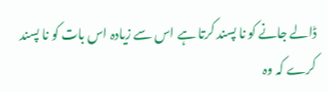ڈالے جانے کو نا پسند کرتا ہے اس سے زیادہ اس بات کو نا پسند کرے کہ وہ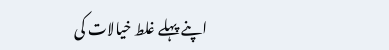اپنے پہلے غلط خیالات کی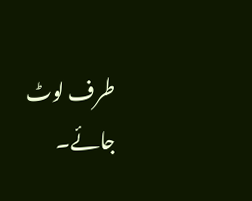طرف لوٹ جائے۔